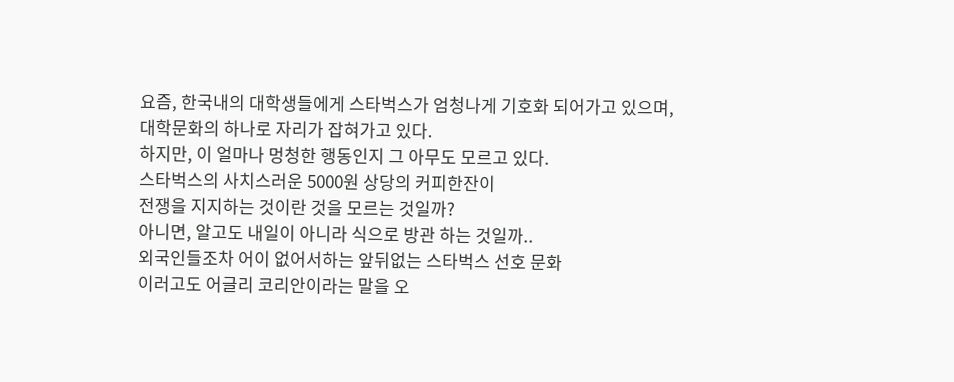요즘, 한국내의 대학생들에게 스타벅스가 엄청나게 기호화 되어가고 있으며,
대학문화의 하나로 자리가 잡혀가고 있다.
하지만, 이 얼마나 멍청한 행동인지 그 아무도 모르고 있다.
스타벅스의 사치스러운 5000원 상당의 커피한잔이
전쟁을 지지하는 것이란 것을 모르는 것일까?
아니면, 알고도 내일이 아니라 식으로 방관 하는 것일까..
외국인들조차 어이 없어서하는 앞뒤없는 스타벅스 선호 문화
이러고도 어글리 코리안이라는 말을 오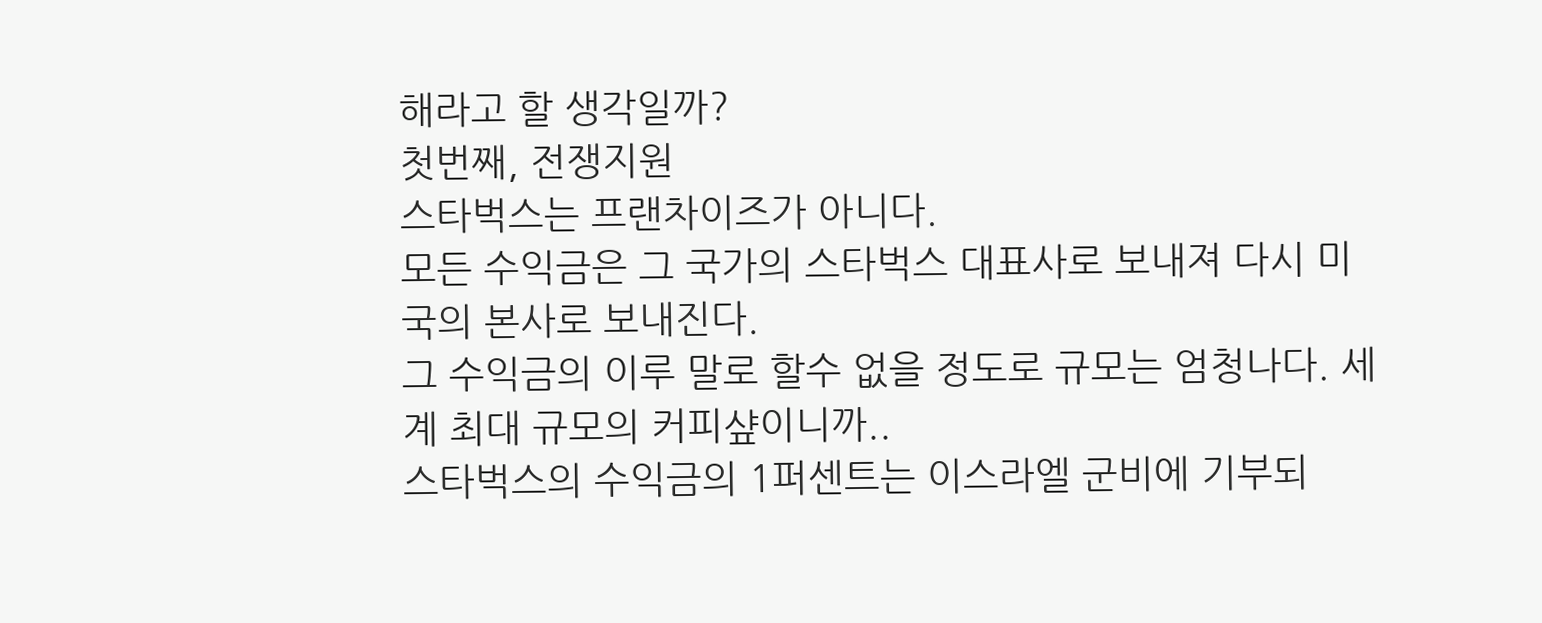해라고 할 생각일까?
첫번째, 전쟁지원
스타벅스는 프랜차이즈가 아니다.
모든 수익금은 그 국가의 스타벅스 대표사로 보내져 다시 미국의 본사로 보내진다.
그 수익금의 이루 말로 할수 없을 정도로 규모는 엄청나다. 세계 최대 규모의 커피샾이니까..
스타벅스의 수익금의 1퍼센트는 이스라엘 군비에 기부되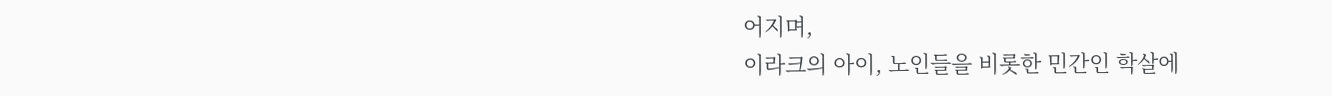어지며,
이라크의 아이, 노인들을 비롯한 민간인 학살에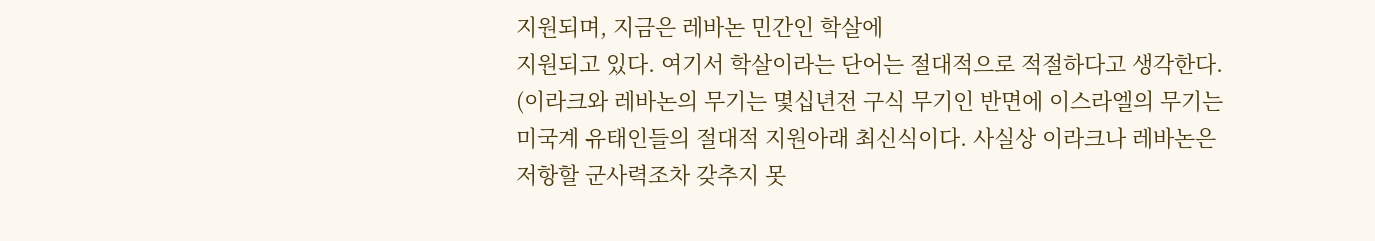지원되며, 지금은 레바논 민간인 학살에
지원되고 있다. 여기서 학살이라는 단어는 절대적으로 적절하다고 생각한다.
(이라크와 레바논의 무기는 몇십년전 구식 무기인 반면에 이스라엘의 무기는
미국계 유태인들의 절대적 지원아래 최신식이다. 사실상 이라크나 레바논은
저항할 군사력조차 갖추지 못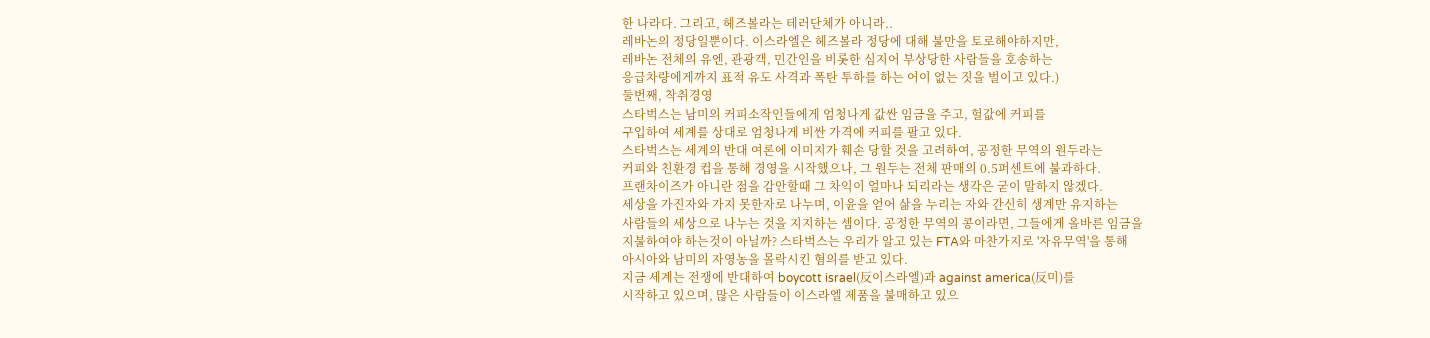한 나라다. 그리고, 헤즈볼라는 테러단체가 아니라..
레바논의 정당일뿐이다. 이스라엘은 헤즈볼라 정당에 대해 불만을 토로해야하지만,
레바논 전체의 유엔, 관광객, 민간인을 비롯한 심지어 부상당한 사람들을 호송하는
응급차량에게까지 표적 유도 사격과 폭탄 투하를 하는 어이 없는 짓을 벌이고 있다.)
둘번째, 착취경영
스타벅스는 남미의 커피소작인들에게 엄청나게 값싼 임금을 주고, 헐값에 커피를
구입하여 세계를 상대로 엄청나게 비싼 가격에 커피를 팔고 있다.
스타벅스는 세계의 반대 여론에 이미지가 훼손 당할 것을 고려하여, 공정한 무역의 원두라는
커피와 친환경 컵을 통해 경영을 시작했으나, 그 원두는 전체 판매의 0.5퍼센트에 불과하다.
프랜차이즈가 아니란 점을 감안할때 그 차익이 얼마나 되리라는 생각은 굳이 말하지 않겠다.
세상을 가진자와 가지 못한자로 나누며, 이윤을 얻어 삶을 누리는 자와 간신히 생계만 유지하는
사람들의 세상으로 나누는 것을 지지하는 셈이다. 공정한 무역의 콩이라면, 그들에게 올바른 임금을
지불하여야 하는것이 아닐까? 스타벅스는 우리가 알고 있는 FTA와 마찬가지로 '자유무역'을 통해
아시아와 남미의 자영농을 몰락시킨 혐의를 받고 있다.
지금 세계는 전쟁에 반대하여 boycott israel(反이스라엘)과 against america(反미)를
시작하고 있으며, 많은 사람들이 이스라엘 제품을 불매하고 있으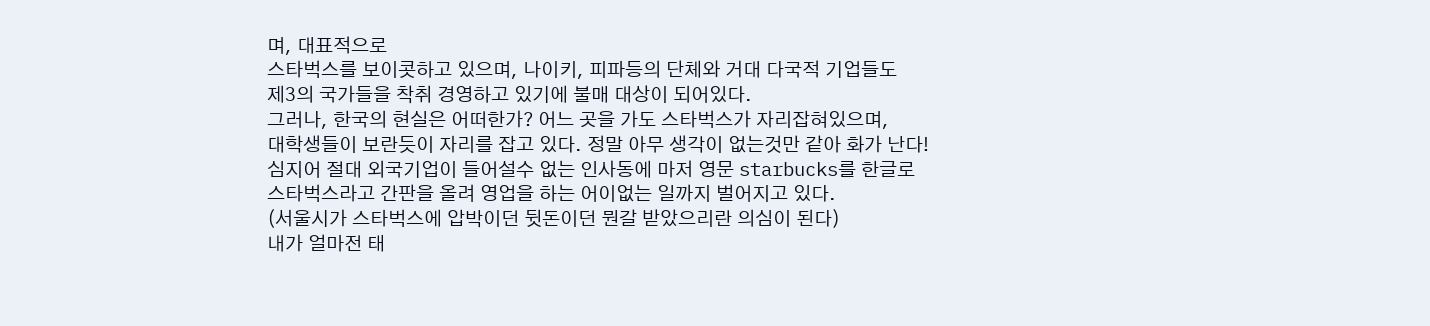며, 대표적으로
스타벅스를 보이콧하고 있으며, 나이키, 피파등의 단체와 거대 다국적 기업들도
제3의 국가들을 착취 경영하고 있기에 불매 대상이 되어있다.
그러나, 한국의 현실은 어떠한가? 어느 곳을 가도 스타벅스가 자리잡혀있으며,
대학생들이 보란듯이 자리를 잡고 있다. 정말 아무 생각이 없는것만 같아 화가 난다!
심지어 절대 외국기업이 들어설수 없는 인사동에 마저 영문 starbucks를 한글로
스타벅스라고 간판을 올려 영업을 하는 어이없는 일까지 벌어지고 있다.
(서울시가 스타벅스에 압박이던 뒷돈이던 뭔갈 받았으리란 의심이 된다)
내가 얼마전 태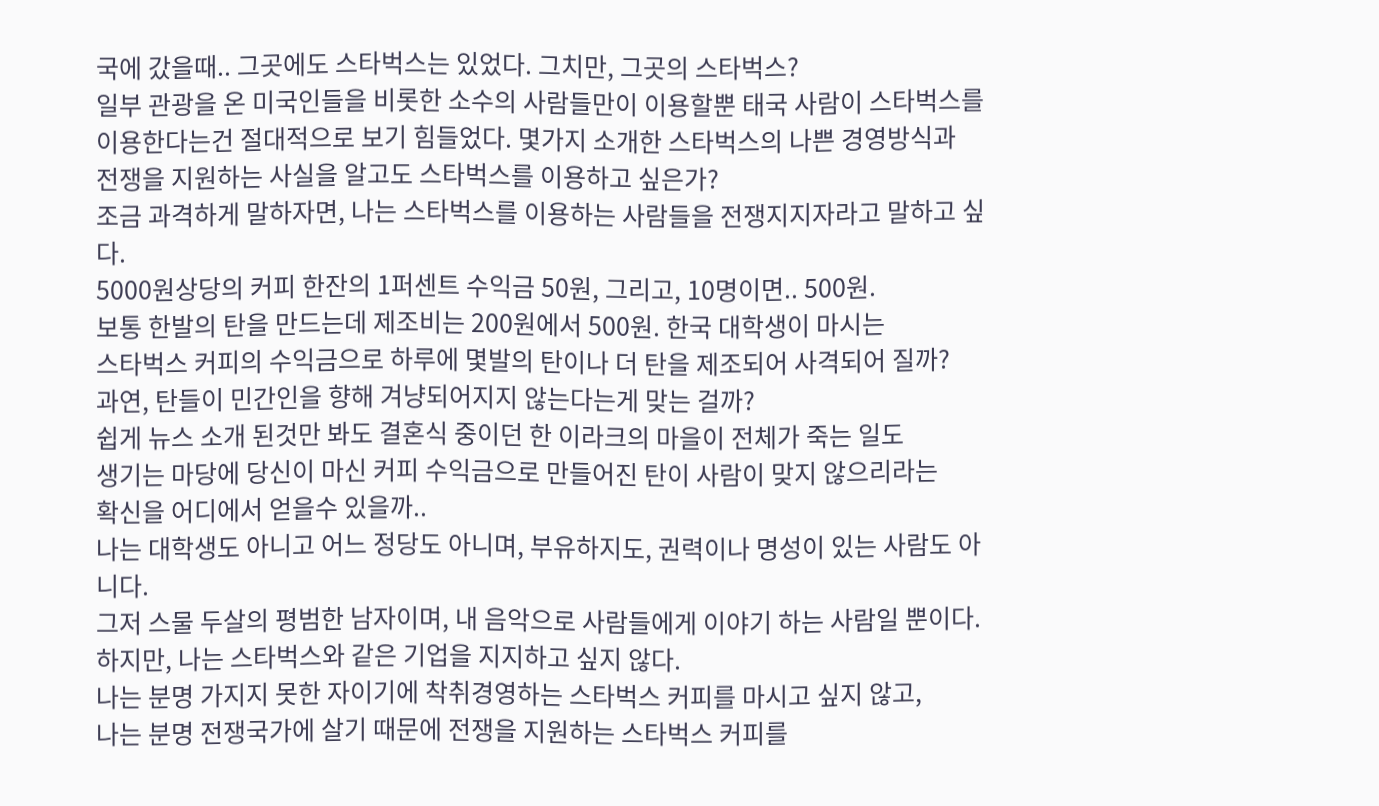국에 갔을때.. 그곳에도 스타벅스는 있었다. 그치만, 그곳의 스타벅스?
일부 관광을 온 미국인들을 비롯한 소수의 사람들만이 이용할뿐 태국 사람이 스타벅스를
이용한다는건 절대적으로 보기 힘들었다. 몇가지 소개한 스타벅스의 나쁜 경영방식과
전쟁을 지원하는 사실을 알고도 스타벅스를 이용하고 싶은가?
조금 과격하게 말하자면, 나는 스타벅스를 이용하는 사람들을 전쟁지지자라고 말하고 싶다.
5000원상당의 커피 한잔의 1퍼센트 수익금 50원, 그리고, 10명이면.. 500원.
보통 한발의 탄을 만드는데 제조비는 200원에서 500원. 한국 대학생이 마시는
스타벅스 커피의 수익금으로 하루에 몇발의 탄이나 더 탄을 제조되어 사격되어 질까?
과연, 탄들이 민간인을 향해 겨냥되어지지 않는다는게 맞는 걸까?
쉽게 뉴스 소개 된것만 봐도 결혼식 중이던 한 이라크의 마을이 전체가 죽는 일도
생기는 마당에 당신이 마신 커피 수익금으로 만들어진 탄이 사람이 맞지 않으리라는
확신을 어디에서 얻을수 있을까..
나는 대학생도 아니고 어느 정당도 아니며, 부유하지도, 권력이나 명성이 있는 사람도 아니다.
그저 스물 두살의 평범한 남자이며, 내 음악으로 사람들에게 이야기 하는 사람일 뿐이다.
하지만, 나는 스타벅스와 같은 기업을 지지하고 싶지 않다.
나는 분명 가지지 못한 자이기에 착취경영하는 스타벅스 커피를 마시고 싶지 않고,
나는 분명 전쟁국가에 살기 때문에 전쟁을 지원하는 스타벅스 커피를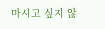마시고 싶지 않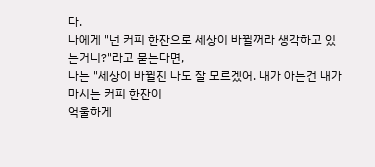다.
나에게 "넌 커피 한잔으로 세상이 바뀔꺼라 생각하고 있는거니?"라고 묻는다면,
나는 "세상이 바뀔진 나도 잘 모르겠어. 내가 아는건 내가 마시는 커피 한잔이
억울하게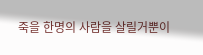죽을 한명의 사람을 살릴거뿐이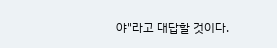야"라고 대답할 것이다.